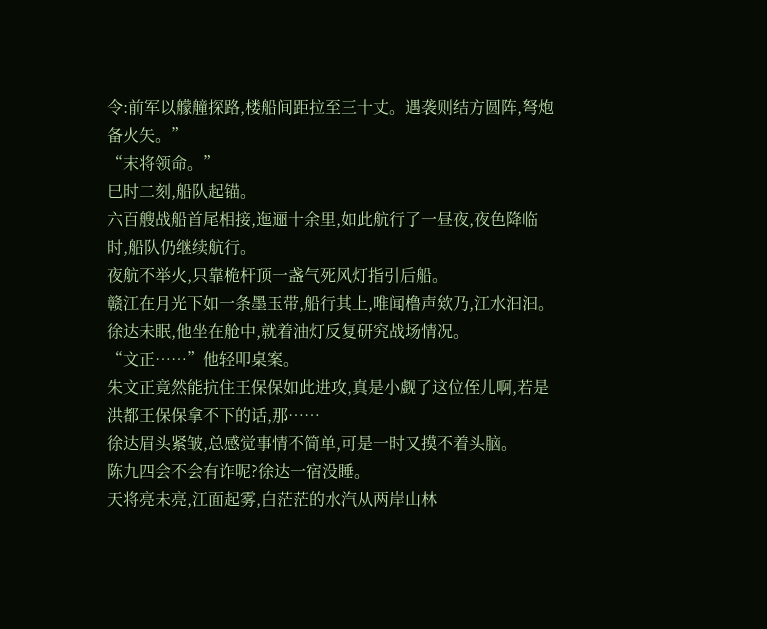令:前军以艨艟探路,楼船间距拉至三十丈。遇袭则结方圆阵,弩炮备火矢。”
“末将领命。”
巳时二刻,船队起锚。
六百艘战船首尾相接,迤逦十余里,如此航行了一昼夜,夜色降临时,船队仍继续航行。
夜航不举火,只靠桅杆顶一盏气死风灯指引后船。
赣江在月光下如一条墨玉带,船行其上,唯闻橹声欸乃,江水汩汩。
徐达未眠,他坐在舱中,就着油灯反复研究战场情况。
“文正……”他轻叩桌案。
朱文正竟然能抗住王保保如此进攻,真是小觑了这位侄儿啊,若是洪都王保保拿不下的话,那……
徐达眉头紧皱,总感觉事情不简单,可是一时又摸不着头脑。
陈九四会不会有诈呢?徐达一宿没睡。
天将亮未亮,江面起雾,白茫茫的水汽从两岸山林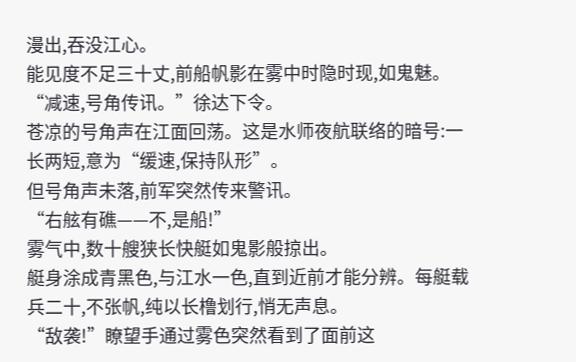漫出,吞没江心。
能见度不足三十丈,前船帆影在雾中时隐时现,如鬼魅。
“减速,号角传讯。”徐达下令。
苍凉的号角声在江面回荡。这是水师夜航联络的暗号:一长两短,意为“缓速,保持队形”。
但号角声未落,前军突然传来警讯。
“右舷有礁——不,是船!”
雾气中,数十艘狭长快艇如鬼影般掠出。
艇身涂成青黑色,与江水一色,直到近前才能分辨。每艇载兵二十,不张帆,纯以长橹划行,悄无声息。
“敌袭!”瞭望手通过雾色突然看到了面前这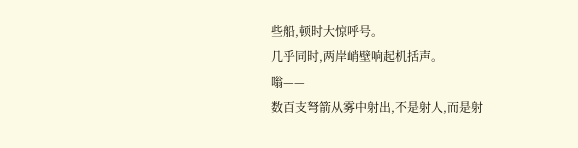些船,顿时大惊呼号。
几乎同时,两岸峭壁响起机括声。
嗡——
数百支弩箭从雾中射出,不是射人,而是射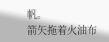帆。
箭矢拖着火油布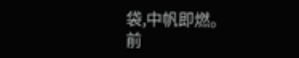袋,中帆即燃。
前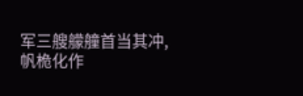军三艘艨艟首当其冲,帆桅化作